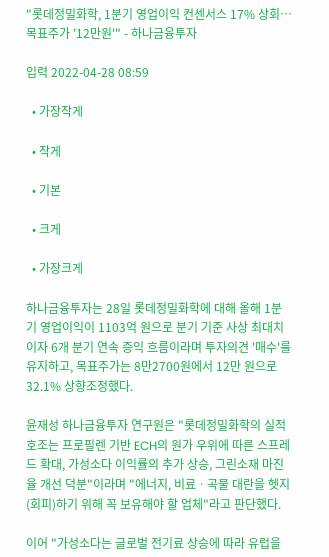"롯데정밀화학, 1분기 영업이익 컨센서스 17% 상회…목표주가 '12만원'" - 하나금융투자

입력 2022-04-28 08:59

  • 가장작게

  • 작게

  • 기본

  • 크게

  • 가장크게

하나금융투자는 28일 롯데정밀화학에 대해 올해 1분기 영업이익이 1103억 원으로 분기 기준 사상 최대치이자 6개 분기 연속 증익 흐름이라며 투자의견 '매수'를 유지하고, 목표주가는 8만2700원에서 12만 원으로 32.1% 상향조정했다.

윤재성 하나금융투자 연구원은 "롯데정밀화학의 실적 호조는 프로필렌 기반 ECH의 원가 우위에 따른 스프레드 확대, 가성소다 이익률의 추가 상승, 그린소재 마진율 개선 덕분"이라며 "에너지, 비료ㆍ곡물 대란을 헷지(회피)하기 위해 꼭 보유해야 할 업체"라고 판단했다.

이어 "가성소다는 글로벌 전기료 상승에 따라 유럽을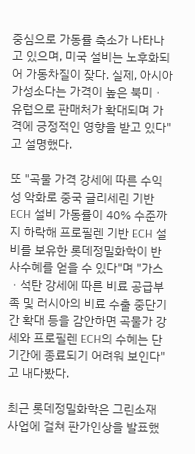중심으로 가동률 축소가 나타나고 있으며, 미국 설비는 노후화되어 가동차질이 잦다. 실제, 아시아 가성소다는 가격이 높은 북미ㆍ유럽으로 판매처가 확대되며 가격에 긍정적인 영향을 받고 있다"고 설명했다.

또 "곡물 가격 강세에 따른 수익성 악화로 중국 글리세린 기반 ECH 설비 가동률이 40% 수준까지 하락해 프로필렌 기반 ECH 설비를 보유한 롯데정밀화학이 반사수혜를 얻을 수 있다"며 "가스ㆍ석탄 강세에 따른 비료 공급부족 및 러시아의 비료 수출 중단기간 확대 등을 감안하면 곡물가 강세와 프로필렌 ECH의 수혜는 단기간에 종료되기 어려워 보인다"고 내다봤다.

최근 롯데정밀화학은 그린소재 사업에 걸쳐 판가인상을 발표했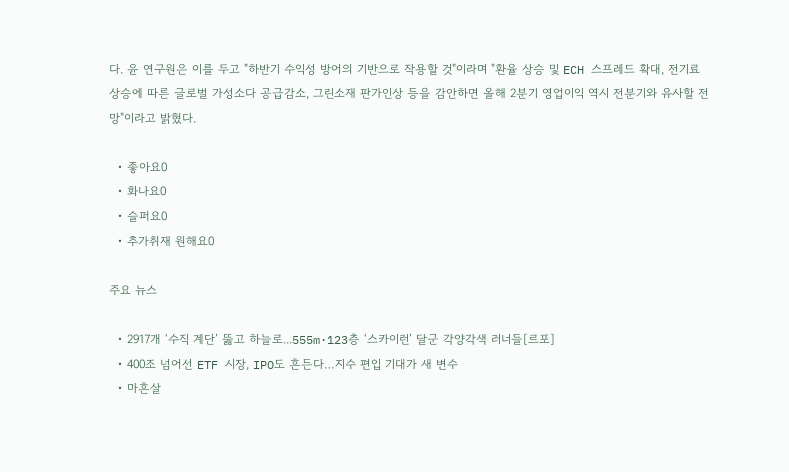다. 윤 연구원은 이를 두고 "하반기 수익성 방어의 기반으로 작용할 것"이라며 "환율 상승 및 ECH 스프레드 확대, 전기료 상승에 따른 글로벌 가성소다 공급감소, 그린소재 판가인상 등을 감안하면 올해 2분기 영업이익 역시 전분기와 유사할 전망"이라고 밝혔다.

  • 좋아요0
  • 화나요0
  • 슬퍼요0
  • 추가취재 원해요0

주요 뉴스

  • 2917개 ‘수직 계단’ 뚫고 하늘로...555m·123층 ‘스카이런’ 달군 각양각색 러너들[르포]
  • 400조 넘어선 ETF 시장, IPO도 흔든다…지수 편입 기대가 새 변수
  • 마흔살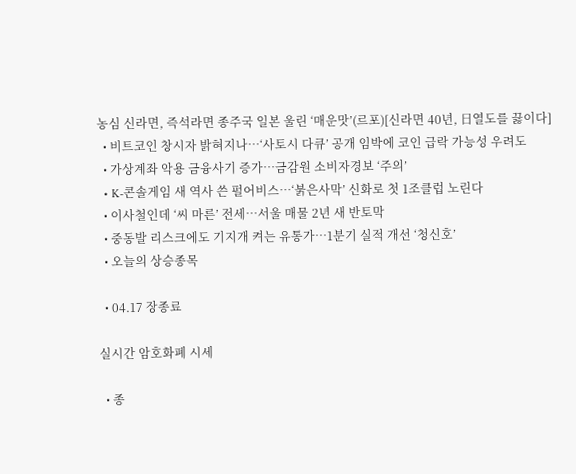농심 신라면, 즉석라면 종주국 일본 울린 ‘매운맛’(르포)[신라면 40년, 日열도를 끓이다]
  • 비트코인 창시자 밝혀지나…‘사토시 다큐’ 공개 임박에 코인 급락 가능성 우려도
  • 가상계좌 악용 금융사기 증가⋯금감원 소비자경보 ‘주의’
  • K-콘솔게임 새 역사 쓴 펄어비스…‘붉은사막’ 신화로 첫 1조클럽 노린다
  • 이사철인데 ‘씨 마른’ 전세…서울 매물 2년 새 반토막
  • 중동발 리스크에도 기지개 켜는 유통가…1분기 실적 개선 ‘청신호’
  • 오늘의 상승종목

  • 04.17 장종료

실시간 암호화폐 시세

  • 종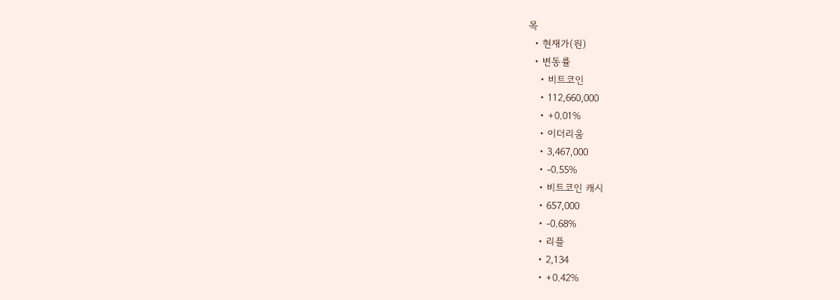목
  • 현재가(원)
  • 변동률
    • 비트코인
    • 112,660,000
    • +0.01%
    • 이더리움
    • 3,467,000
    • -0.55%
    • 비트코인 캐시
    • 657,000
    • -0.68%
    • 리플
    • 2,134
    • +0.42%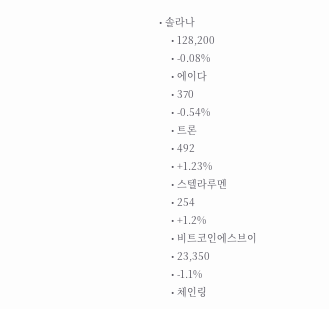• 솔라나
    • 128,200
    • -0.08%
    • 에이다
    • 370
    • -0.54%
    • 트론
    • 492
    • +1.23%
    • 스텔라루멘
    • 254
    • +1.2%
    • 비트코인에스브이
    • 23,350
    • -1.1%
    • 체인링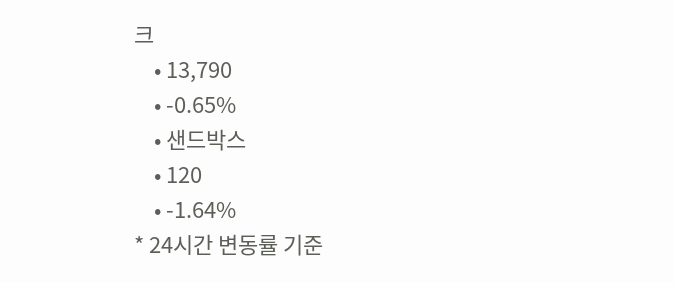크
    • 13,790
    • -0.65%
    • 샌드박스
    • 120
    • -1.64%
* 24시간 변동률 기준